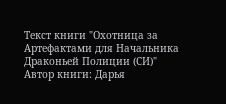Текст книги "Охотница за Артефактами для Начальника Драконьей Полиции (СИ)"
Автор книги: Дарья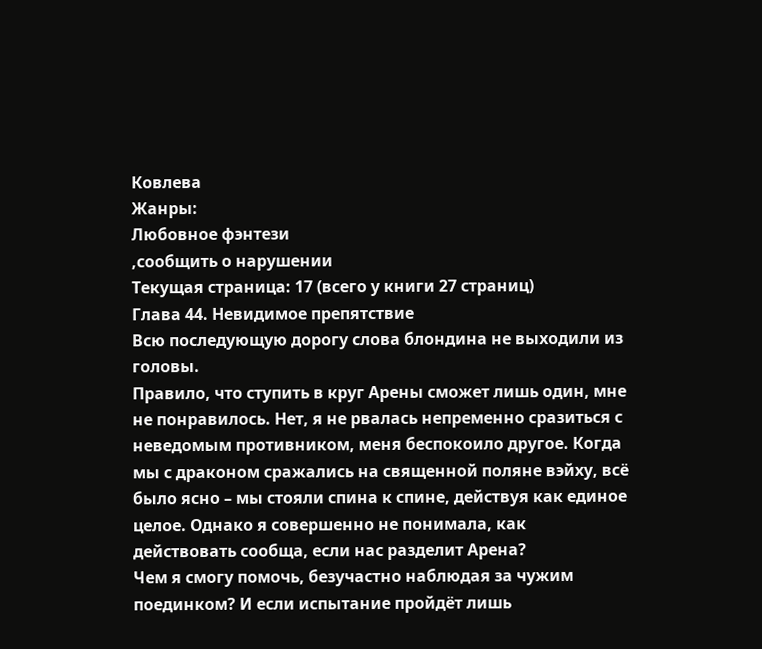Ковлева
Жанры:
Любовное фэнтези
,сообщить о нарушении
Текущая страница: 17 (всего у книги 27 страниц)
Глава 44. Невидимое препятствие
Всю последующую дорогу слова блондина не выходили из головы.
Правило, что ступить в круг Арены сможет лишь один, мне не понравилось. Нет, я не рвалась непременно сразиться с неведомым противником, меня беспокоило другое. Когда мы с драконом сражались на священной поляне вэйху, всё было ясно – мы стояли спина к спине, действуя как единое целое. Однако я совершенно не понимала, как действовать сообща, если нас разделит Арена?
Чем я смогу помочь, безучастно наблюдая за чужим поединком? И если испытание пройдёт лишь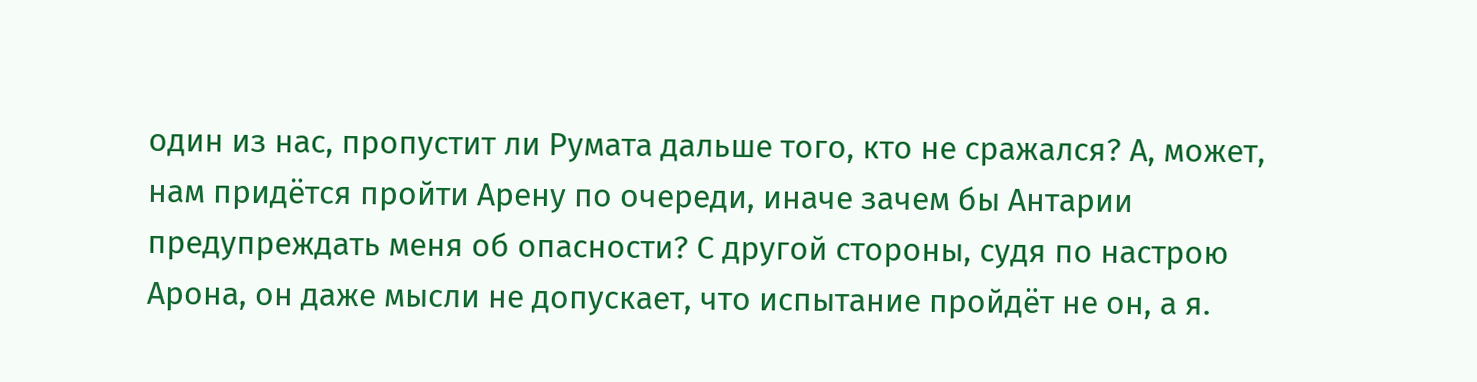один из нас, пропустит ли Румата дальше того, кто не сражался? А, может, нам придётся пройти Арену по очереди, иначе зачем бы Антарии предупреждать меня об опасности? С другой стороны, судя по настрою Арона, он даже мысли не допускает, что испытание пройдёт не он, а я.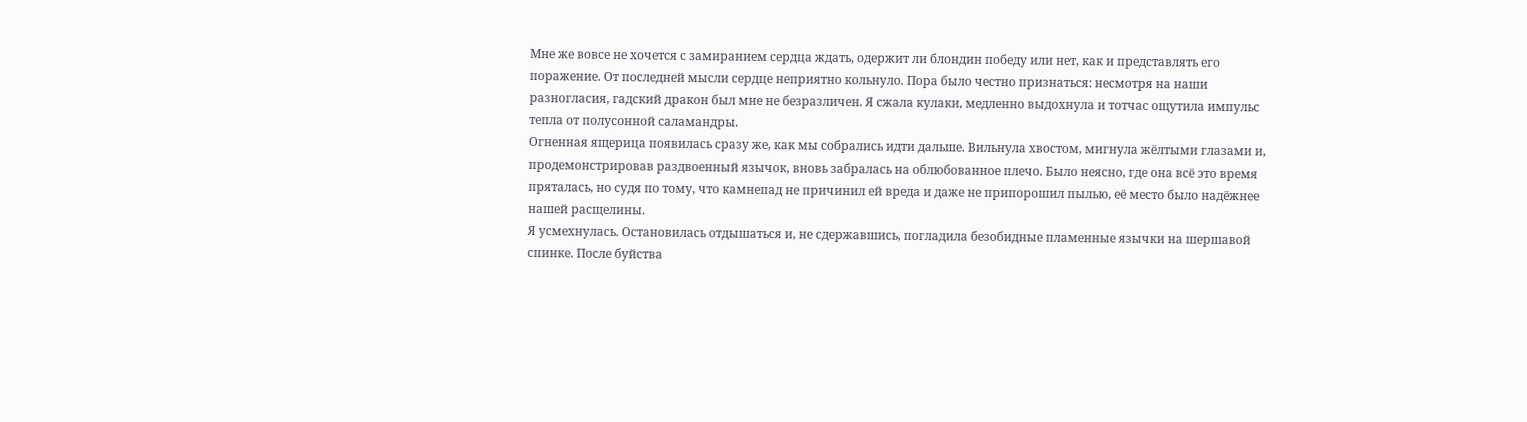Мне же вовсе не хочется с замиранием сердца ждать, одержит ли блондин победу или нет, как и представлять его поражение. От последней мысли сердце неприятно кольнуло. Пора было честно признаться: несмотря на наши разногласия, гадский дракон был мне не безразличен. Я сжала кулаки, медленно выдохнула и тотчас ощутила импульс тепла от полусонной саламандры.
Огненная ящерица появилась сразу же, как мы собрались идти дальше. Вильнула хвостом, мигнула жёлтыми глазами и, продемонстрировав раздвоенный язычок, вновь забралась на облюбованное плечо. Было неясно, где она всё это время пряталась, но судя по тому, что камнепад не причинил ей вреда и даже не припорошил пылью, её место было надёжнее нашей расщелины.
Я усмехнулась. Остановилась отдышаться и, не сдержавшись, погладила безобидные пламенные язычки на шершавой спинке. После буйства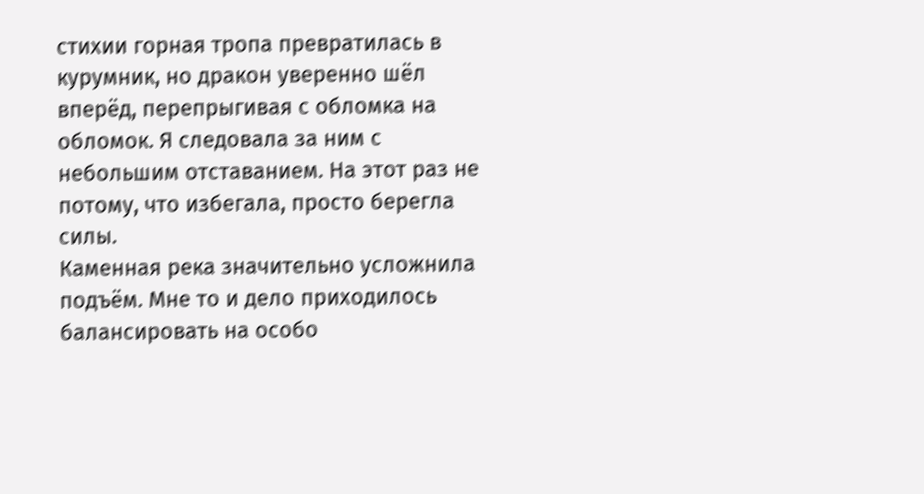стихии горная тропа превратилась в курумник, но дракон уверенно шёл вперёд, перепрыгивая с обломка на обломок. Я следовала за ним с небольшим отставанием. На этот раз не потому, что избегала, просто берегла силы.
Каменная река значительно усложнила подъём. Мне то и дело приходилось балансировать на особо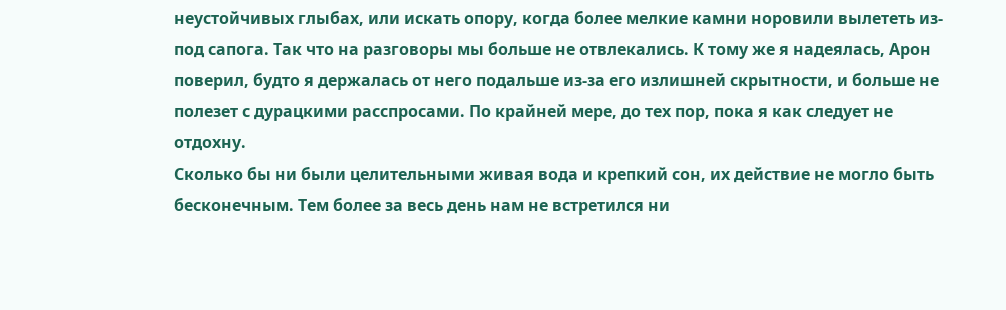неустойчивых глыбах, или искать опору, когда более мелкие камни норовили вылететь из-под сапога. Так что на разговоры мы больше не отвлекались. К тому же я надеялась, Арон поверил, будто я держалась от него подальше из-за его излишней скрытности, и больше не полезет с дурацкими расспросами. По крайней мере, до тех пор, пока я как следует не отдохну.
Сколько бы ни были целительными живая вода и крепкий сон, их действие не могло быть бесконечным. Тем более за весь день нам не встретился ни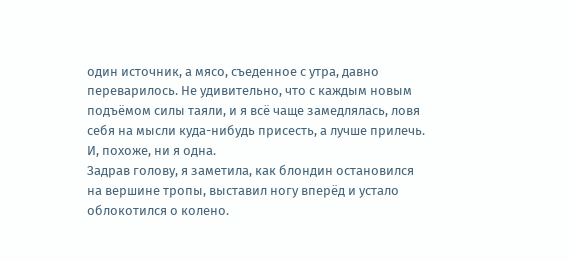один источник, а мясо, съеденное с утра, давно переварилось. Не удивительно, что с каждым новым подъёмом силы таяли, и я всё чаще замедлялась, ловя себя на мысли куда-нибудь присесть, а лучше прилечь. И, похоже, ни я одна.
Задрав голову, я заметила, как блондин остановился на вершине тропы, выставил ногу вперёд и устало облокотился о колено.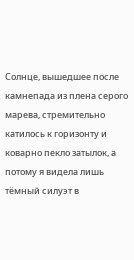Солнце, вышедшее после камнепада из плена серого марева, стремительно катилось к горизонту и коварно пекло затылок, а потому я видела лишь тёмный силуэт в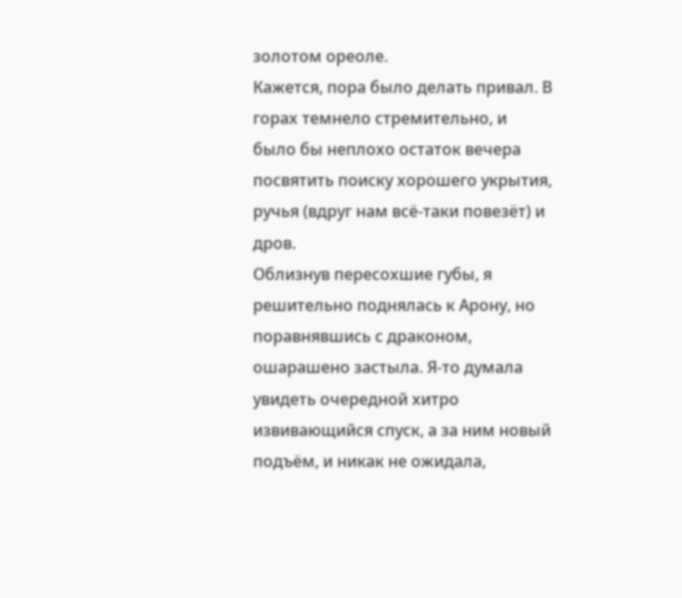золотом ореоле.
Кажется, пора было делать привал. В горах темнело стремительно, и было бы неплохо остаток вечера посвятить поиску хорошего укрытия, ручья (вдруг нам всё-таки повезёт) и дров.
Облизнув пересохшие губы, я решительно поднялась к Арону, но поравнявшись с драконом, ошарашено застыла. Я-то думала увидеть очередной хитро извивающийся спуск, а за ним новый подъём, и никак не ожидала,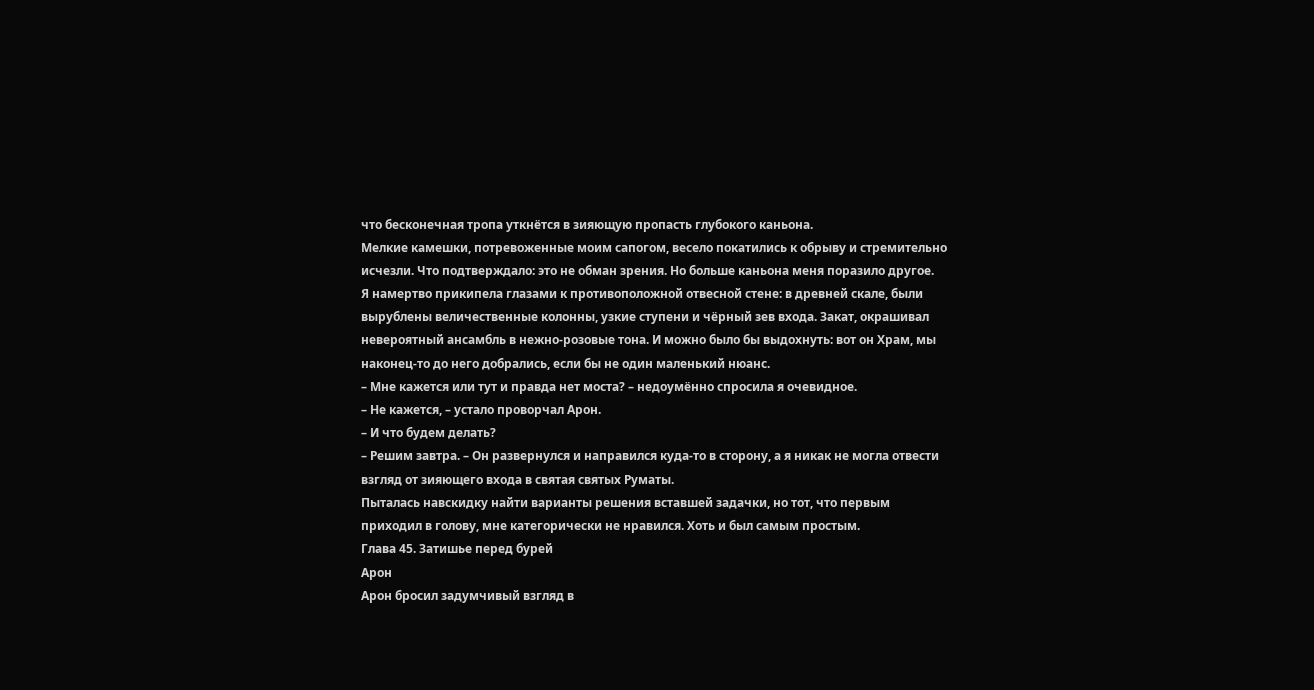что бесконечная тропа уткнётся в зияющую пропасть глубокого каньона.
Мелкие камешки, потревоженные моим сапогом, весело покатились к обрыву и стремительно исчезли. Что подтверждало: это не обман зрения. Но больше каньона меня поразило другое.
Я намертво прикипела глазами к противоположной отвесной стене: в древней скале, были вырублены величественные колонны, узкие ступени и чёрный зев входа. Закат, окрашивал невероятный ансамбль в нежно-розовые тона. И можно было бы выдохнуть: вот он Храм, мы наконец-то до него добрались, если бы не один маленький нюанс.
– Мне кажется или тут и правда нет моста? – недоумённо спросила я очевидное.
– Не кажется, – устало проворчал Арон.
– И что будем делать?
– Решим завтра. – Он развернулся и направился куда-то в сторону, а я никак не могла отвести взгляд от зияющего входа в святая святых Руматы.
Пыталась навскидку найти варианты решения вставшей задачки, но тот, что первым приходил в голову, мне категорически не нравился. Хоть и был самым простым.
Глава 45. Затишье перед бурей
Арон
Арон бросил задумчивый взгляд в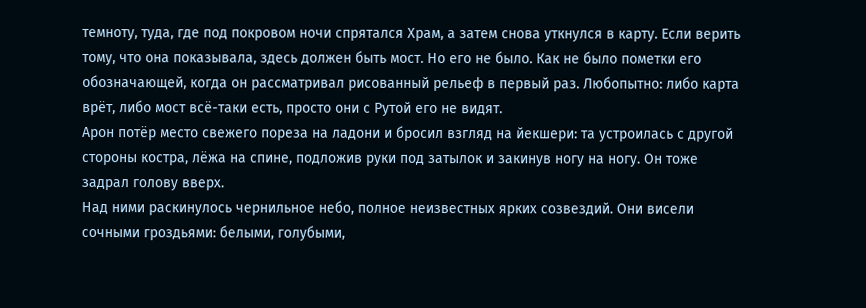темноту, туда, где под покровом ночи спрятался Храм, а затем снова уткнулся в карту. Если верить тому, что она показывала, здесь должен быть мост. Но его не было. Как не было пометки его обозначающей, когда он рассматривал рисованный рельеф в первый раз. Любопытно: либо карта врёт, либо мост всё-таки есть, просто они с Рутой его не видят.
Арон потёр место свежего пореза на ладони и бросил взгляд на йекшери: та устроилась с другой стороны костра, лёжа на спине, подложив руки под затылок и закинув ногу на ногу. Он тоже задрал голову вверх.
Над ними раскинулось чернильное небо, полное неизвестных ярких созвездий. Они висели сочными гроздьями: белыми, голубыми,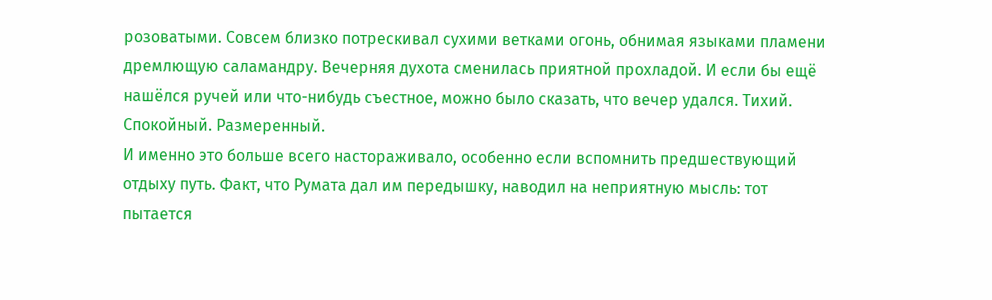розоватыми. Совсем близко потрескивал сухими ветками огонь, обнимая языками пламени дремлющую саламандру. Вечерняя духота сменилась приятной прохладой. И если бы ещё нашёлся ручей или что-нибудь съестное, можно было сказать, что вечер удался. Тихий. Спокойный. Размеренный.
И именно это больше всего настораживало, особенно если вспомнить предшествующий отдыху путь. Факт, что Румата дал им передышку, наводил на неприятную мысль: тот пытается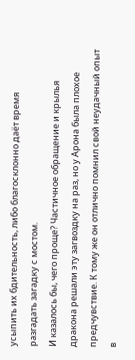усыпить их бдительность, либо благосклонно даёт время разгадать загадку с мостом.
И казалось бы, чего проще? Частичное обращение и крылья дракона решали эту загвоздку на раз, но у Арона была плохое предчувствие. К тому же он отлично помнил свой неудачный опыт в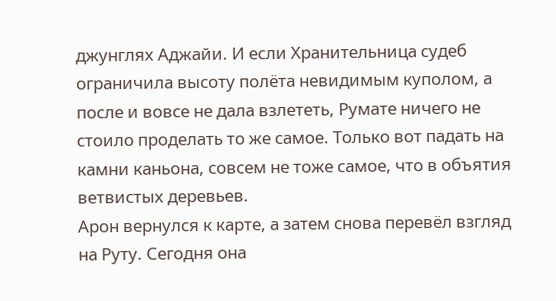джунглях Аджайи. И если Хранительница судеб ограничила высоту полёта невидимым куполом, а после и вовсе не дала взлететь, Румате ничего не стоило проделать то же самое. Только вот падать на камни каньона, совсем не тоже самое, что в объятия ветвистых деревьев.
Арон вернулся к карте, а затем снова перевёл взгляд на Руту. Сегодня она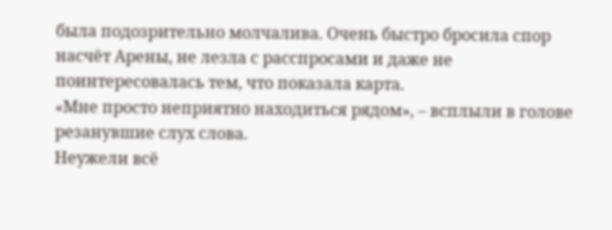была подозрительно молчалива. Очень быстро бросила спор насчёт Арены, не лезла с расспросами и даже не поинтересовалась тем, что показала карта.
«Мне просто неприятно находиться рядом», – всплыли в голове резанувшие слух слова.
Неужели всё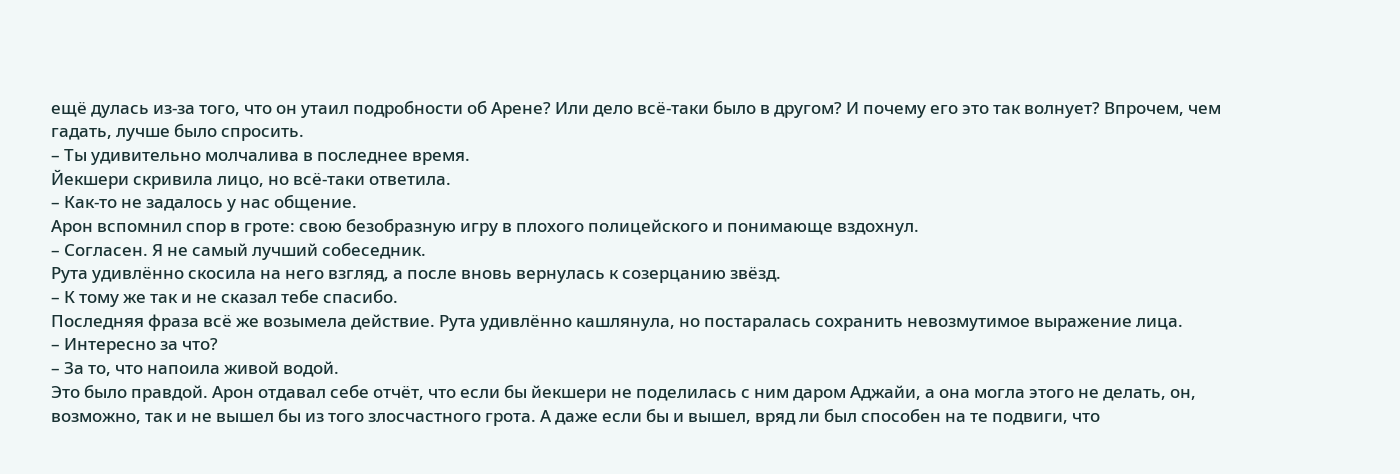ещё дулась из-за того, что он утаил подробности об Арене? Или дело всё-таки было в другом? И почему его это так волнует? Впрочем, чем гадать, лучше было спросить.
– Ты удивительно молчалива в последнее время.
Йекшери скривила лицо, но всё-таки ответила.
– Как-то не задалось у нас общение.
Арон вспомнил спор в гроте: свою безобразную игру в плохого полицейского и понимающе вздохнул.
– Согласен. Я не самый лучший собеседник.
Рута удивлённо скосила на него взгляд, а после вновь вернулась к созерцанию звёзд.
– К тому же так и не сказал тебе спасибо.
Последняя фраза всё же возымела действие. Рута удивлённо кашлянула, но постаралась сохранить невозмутимое выражение лица.
– Интересно за что?
– За то, что напоила живой водой.
Это было правдой. Арон отдавал себе отчёт, что если бы йекшери не поделилась с ним даром Аджайи, а она могла этого не делать, он, возможно, так и не вышел бы из того злосчастного грота. А даже если бы и вышел, вряд ли был способен на те подвиги, что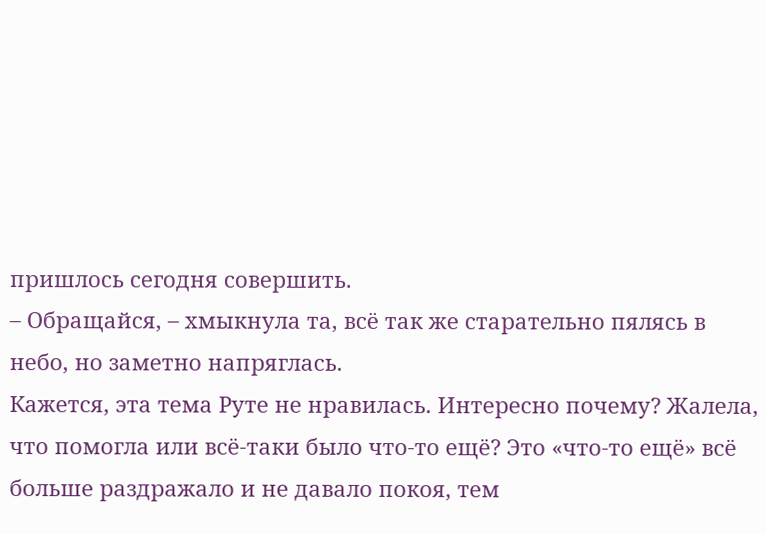пришлось сегодня совершить.
– Обращайся, – хмыкнула та, всё так же старательно пялясь в небо, но заметно напряглась.
Кажется, эта тема Руте не нравилась. Интересно почему? Жалела, что помогла или всё-таки было что-то ещё? Это «что-то ещё» всё больше раздражало и не давало покоя, тем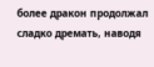более дракон продолжал сладко дремать, наводя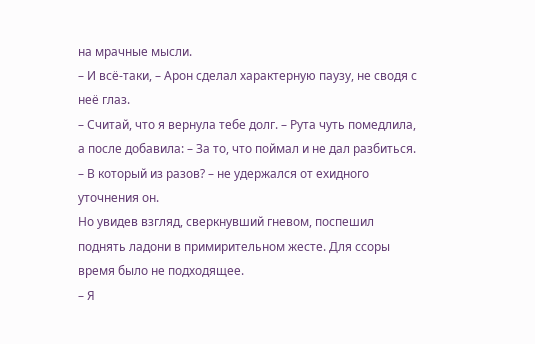на мрачные мысли.
– И всё-таки, – Арон сделал характерную паузу, не сводя с неё глаз.
– Считай, что я вернула тебе долг. – Рута чуть помедлила, а после добавила: – За то, что поймал и не дал разбиться.
– В который из разов? – не удержался от ехидного уточнения он.
Но увидев взгляд, сверкнувший гневом, поспешил поднять ладони в примирительном жесте. Для ссоры время было не подходящее.
– Я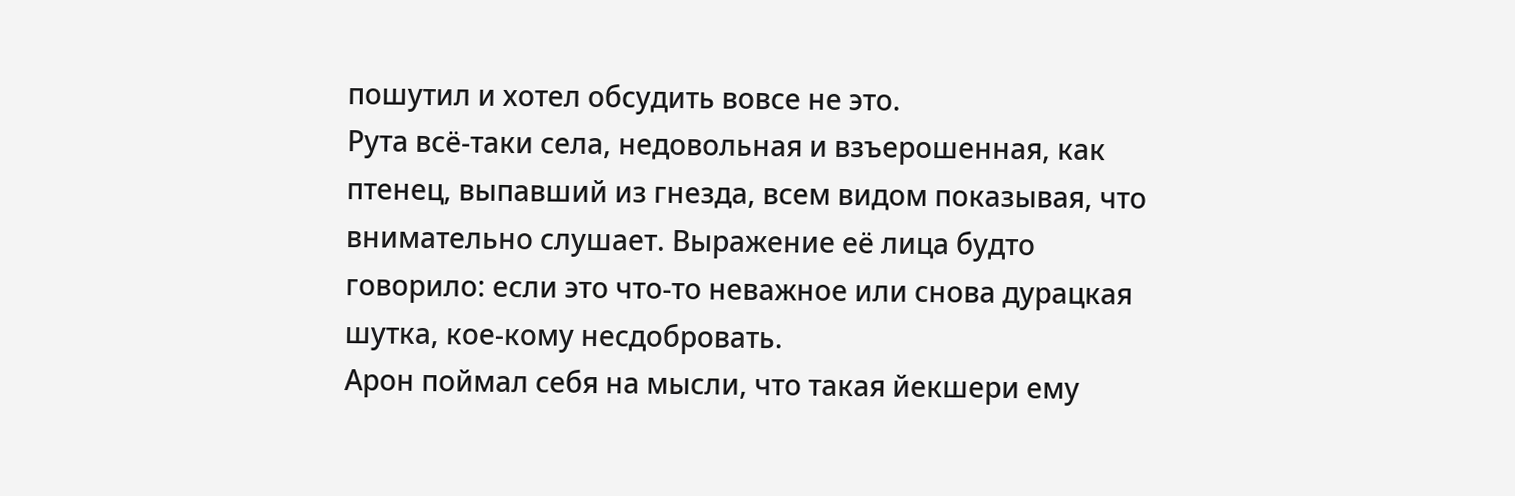пошутил и хотел обсудить вовсе не это.
Рута всё-таки села, недовольная и взъерошенная, как птенец, выпавший из гнезда, всем видом показывая, что внимательно слушает. Выражение её лица будто говорило: если это что-то неважное или снова дурацкая шутка, кое-кому несдобровать.
Арон поймал себя на мысли, что такая йекшери ему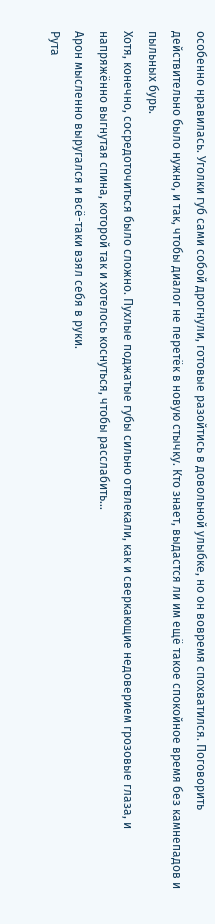особенно нравилась. Уголки губ сами собой дрогнули, готовые разойтись в довольной улыбке, но он вовремя спохватился. Поговорить действительно было нужно, и так, чтобы диалог не перетёк в новую стычку. Кто знает, выдастся ли им ещё такое спокойное время без камнепадов и пыльных бурь.
Хотя, конечно, сосредоточиться было сложно. Пухлые поджатые губы сильно отвлекали, как и сверкающие недоверием грозовые глаза, и напряжённо выгнутая спина, которой так и хотелось коснуться, чтобы расслабить…
Арон мысленно выругался и всё-таки взял себя в руки.
Рута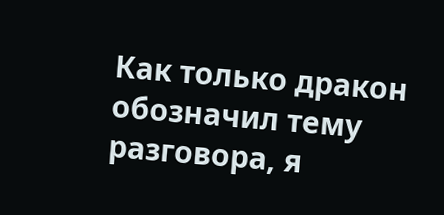Как только дракон обозначил тему разговора, я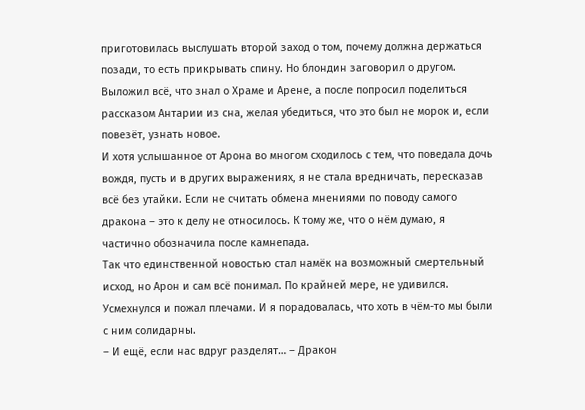приготовилась выслушать второй заход о том, почему должна держаться позади, то есть прикрывать спину. Но блондин заговорил о другом. Выложил всё, что знал о Храме и Арене, а после попросил поделиться рассказом Антарии из сна, желая убедиться, что это был не морок и, если повезёт, узнать новое.
И хотя услышанное от Арона во многом сходилось с тем, что поведала дочь вождя, пусть и в других выражениях, я не стала вредничать, пересказав всё без утайки. Если не считать обмена мнениями по поводу самого дракона – это к делу не относилось. К тому же, что о нём думаю, я частично обозначила после камнепада.
Так что единственной новостью стал намёк на возможный смертельный исход, но Арон и сам всё понимал. По крайней мере, не удивился. Усмехнулся и пожал плечами. И я порадовалась, что хоть в чём-то мы были с ним солидарны.
– И ещё, если нас вдруг разделят… – Дракон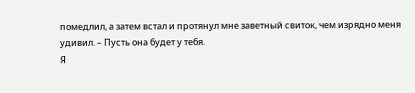помедлил, а затем встал и протянул мне заветный свиток, чем изрядно меня удивил. – Пусть она будет у тебя.
Я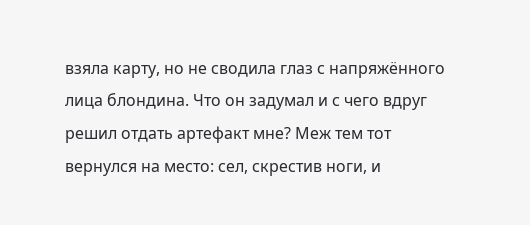взяла карту, но не сводила глаз с напряжённого лица блондина. Что он задумал и с чего вдруг решил отдать артефакт мне? Меж тем тот вернулся на место: сел, скрестив ноги, и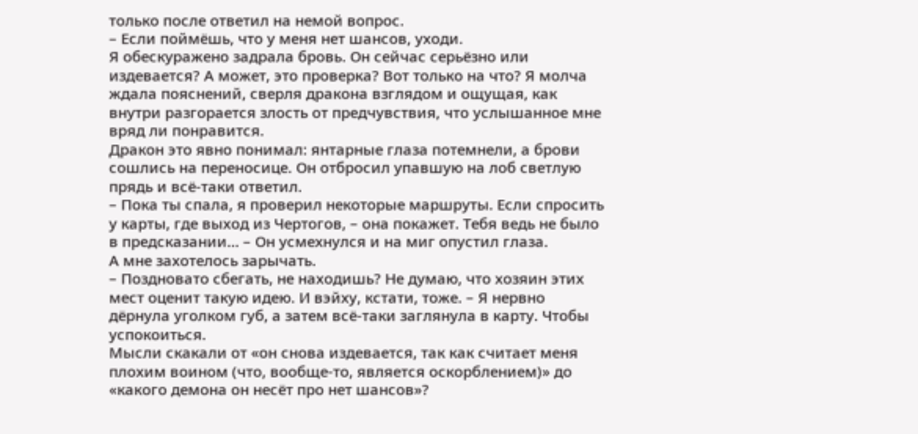только после ответил на немой вопрос.
– Если поймёшь, что у меня нет шансов, уходи.
Я обескуражено задрала бровь. Он сейчас серьёзно или издевается? А может, это проверка? Вот только на что? Я молча ждала пояснений, сверля дракона взглядом и ощущая, как внутри разгорается злость от предчувствия, что услышанное мне вряд ли понравится.
Дракон это явно понимал: янтарные глаза потемнели, а брови сошлись на переносице. Он отбросил упавшую на лоб светлую прядь и всё-таки ответил.
– Пока ты спала, я проверил некоторые маршруты. Если спросить у карты, где выход из Чертогов, – она покажет. Тебя ведь не было в предсказании… – Он усмехнулся и на миг опустил глаза.
А мне захотелось зарычать.
– Поздновато сбегать, не находишь? Не думаю, что хозяин этих мест оценит такую идею. И вэйху, кстати, тоже. – Я нервно дёрнула уголком губ, а затем всё-таки заглянула в карту. Чтобы успокоиться.
Мысли скакали от «он снова издевается, так как считает меня плохим воином (что, вообще-то, является оскорблением)» до «какого демона он несёт про нет шансов»?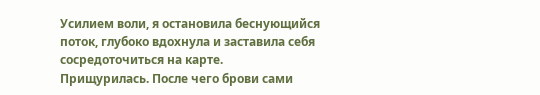Усилием воли, я остановила беснующийся поток, глубоко вдохнула и заставила себя сосредоточиться на карте.
Прищурилась. После чего брови сами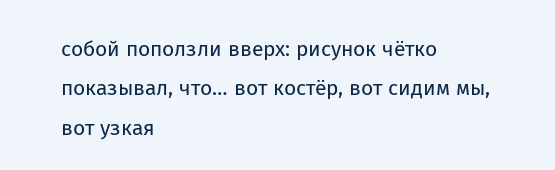собой поползли вверх: рисунок чётко показывал, что… вот костёр, вот сидим мы, вот узкая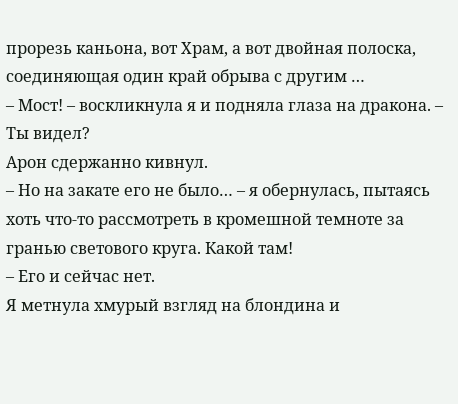прорезь каньона, вот Храм, а вот двойная полоска, соединяющая один край обрыва с другим …
– Мост! – воскликнула я и подняла глаза на дракона. – Ты видел?
Арон сдержанно кивнул.
– Но на закате его не было… – я обернулась, пытаясь хоть что-то рассмотреть в кромешной темноте за гранью светового круга. Какой там!
– Его и сейчас нет.
Я метнула хмурый взгляд на блондина и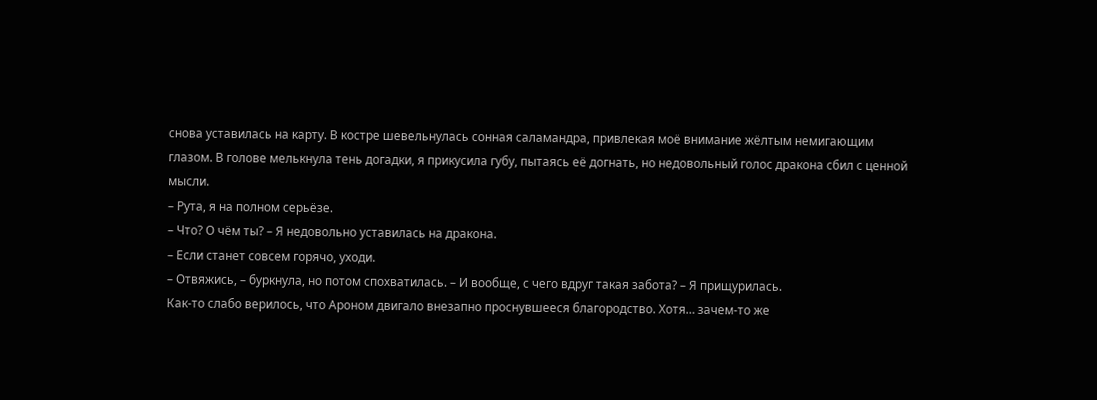снова уставилась на карту. В костре шевельнулась сонная саламандра, привлекая моё внимание жёлтым немигающим глазом. В голове мелькнула тень догадки, я прикусила губу, пытаясь её догнать, но недовольный голос дракона сбил с ценной мысли.
– Рута, я на полном серьёзе.
– Что? О чём ты? – Я недовольно уставилась на дракона.
– Если станет совсем горячо, уходи.
– Отвяжись, – буркнула, но потом спохватилась. – И вообще, с чего вдруг такая забота? – Я прищурилась.
Как-то слабо верилось, что Ароном двигало внезапно проснувшееся благородство. Хотя… зачем-то же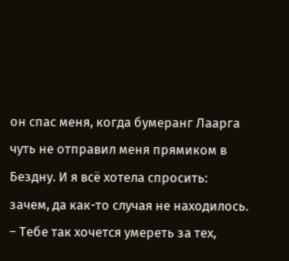он спас меня, когда бумеранг Лаарга чуть не отправил меня прямиком в Бездну. И я всё хотела спросить: зачем, да как-то случая не находилось.
– Тебе так хочется умереть за тех,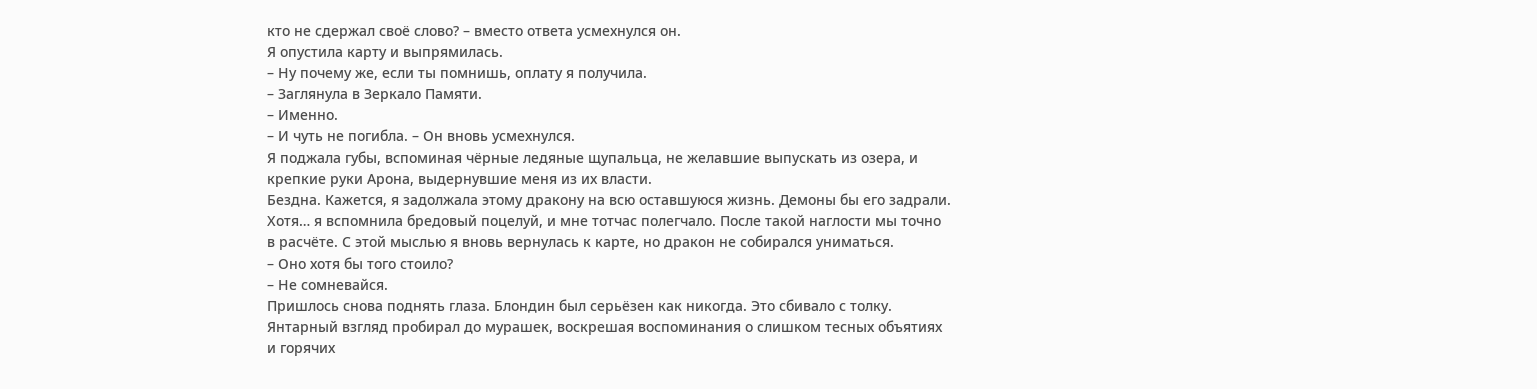кто не сдержал своё слово? – вместо ответа усмехнулся он.
Я опустила карту и выпрямилась.
– Ну почему же, если ты помнишь, оплату я получила.
– Заглянула в Зеркало Памяти.
– Именно.
– И чуть не погибла. – Он вновь усмехнулся.
Я поджала губы, вспоминая чёрные ледяные щупальца, не желавшие выпускать из озера, и крепкие руки Арона, выдернувшие меня из их власти.
Бездна. Кажется, я задолжала этому дракону на всю оставшуюся жизнь. Демоны бы его задрали. Хотя… я вспомнила бредовый поцелуй, и мне тотчас полегчало. После такой наглости мы точно в расчёте. С этой мыслью я вновь вернулась к карте, но дракон не собирался униматься.
– Оно хотя бы того стоило?
– Не сомневайся.
Пришлось снова поднять глаза. Блондин был серьёзен как никогда. Это сбивало с толку. Янтарный взгляд пробирал до мурашек, воскрешая воспоминания о слишком тесных объятиях и горячих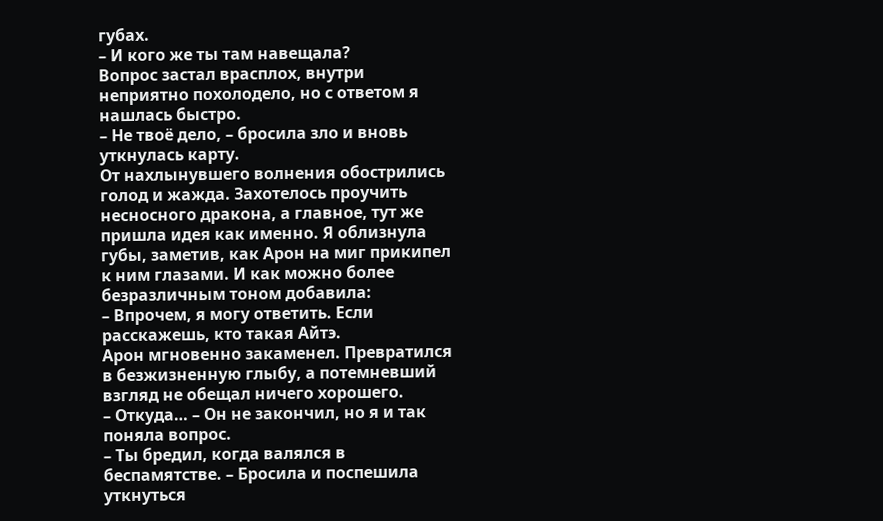губах.
– И кого же ты там навещала?
Вопрос застал врасплох, внутри неприятно похолодело, но с ответом я нашлась быстро.
– Не твоё дело, – бросила зло и вновь уткнулась карту.
От нахлынувшего волнения обострились голод и жажда. Захотелось проучить несносного дракона, а главное, тут же пришла идея как именно. Я облизнула губы, заметив, как Арон на миг прикипел к ним глазами. И как можно более безразличным тоном добавила:
– Впрочем, я могу ответить. Если расскажешь, кто такая Айтэ.
Арон мгновенно закаменел. Превратился в безжизненную глыбу, а потемневший взгляд не обещал ничего хорошего.
– Откуда… – Он не закончил, но я и так поняла вопрос.
– Ты бредил, когда валялся в беспамятстве. – Бросила и поспешила уткнуться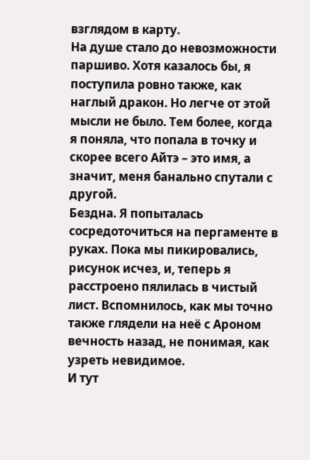взглядом в карту.
На душе стало до невозможности паршиво. Хотя казалось бы, я поступила ровно также, как наглый дракон. Но легче от этой мысли не было. Тем более, когда я поняла, что попала в точку и скорее всего Айтэ – это имя, а значит, меня банально спутали с другой.
Бездна. Я попыталась сосредоточиться на пергаменте в руках. Пока мы пикировались, рисунок исчез, и, теперь я расстроено пялилась в чистый лист. Вспомнилось, как мы точно также глядели на неё с Ароном вечность назад, не понимая, как узреть невидимое.
И тут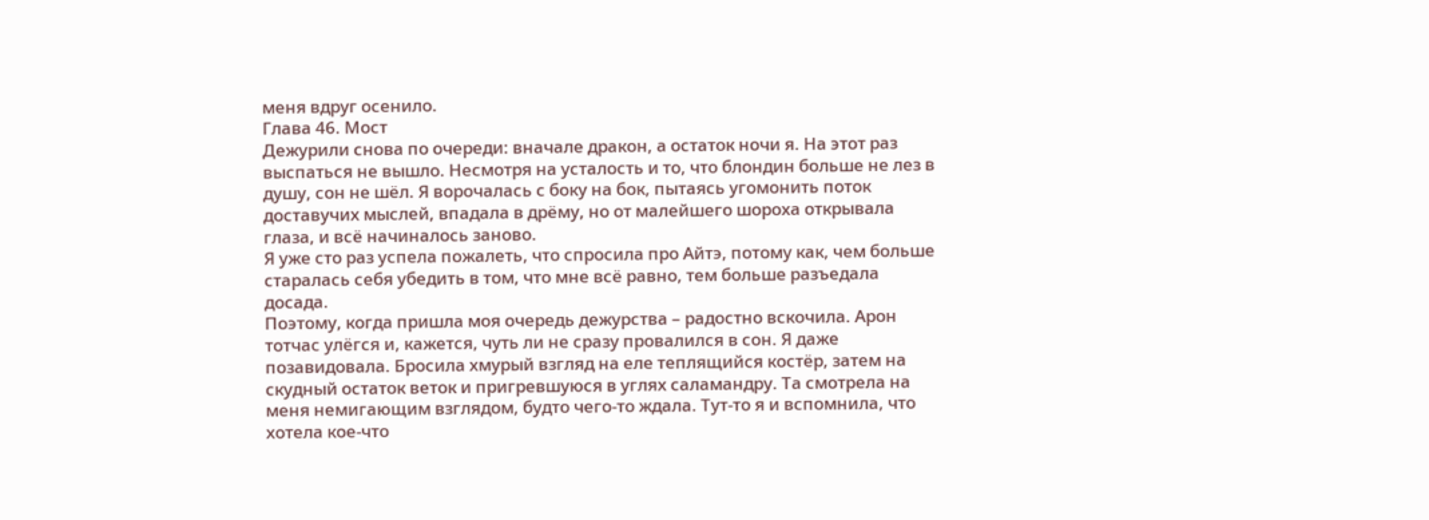меня вдруг осенило.
Глава 46. Мост
Дежурили снова по очереди: вначале дракон, а остаток ночи я. На этот раз выспаться не вышло. Несмотря на усталость и то, что блондин больше не лез в душу, сон не шёл. Я ворочалась с боку на бок, пытаясь угомонить поток доставучих мыслей, впадала в дрёму, но от малейшего шороха открывала глаза, и всё начиналось заново.
Я уже сто раз успела пожалеть, что спросила про Айтэ, потому как, чем больше старалась себя убедить в том, что мне всё равно, тем больше разъедала досада.
Поэтому, когда пришла моя очередь дежурства – радостно вскочила. Арон тотчас улёгся и, кажется, чуть ли не сразу провалился в сон. Я даже позавидовала. Бросила хмурый взгляд на еле теплящийся костёр, затем на скудный остаток веток и пригревшуюся в углях саламандру. Та смотрела на меня немигающим взглядом, будто чего-то ждала. Тут-то я и вспомнила, что хотела кое-что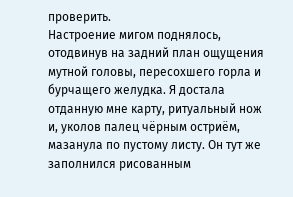проверить.
Настроение мигом поднялось, отодвинув на задний план ощущения мутной головы, пересохшего горла и бурчащего желудка. Я достала отданную мне карту, ритуальный нож и, уколов палец чёрным остриём, мазанула по пустому листу. Он тут же заполнился рисованным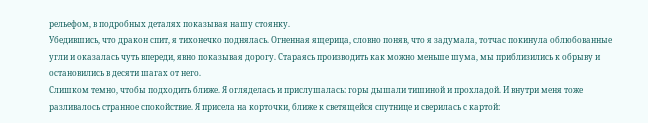рельефом, в подробных деталях показывая нашу стоянку.
Убедившись, что дракон спит, я тихонечко поднялась. Огненная ящерица, словно поняв, что я задумала, тотчас покинула облюбованные угли и оказалась чуть впереди, явно показывая дорогу. Стараясь производить как можно меньше шума, мы приблизились к обрыву и остановились в десяти шагах от него.
Слишком темно, чтобы подходить ближе. Я огляделась и прислушалась: горы дышали тишиной и прохладой. И внутри меня тоже разливалось странное спокойствие. Я присела на корточки, ближе к светящейся спутнице и сверилась с картой: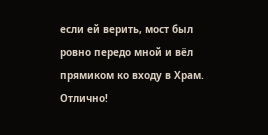если ей верить, мост был ровно передо мной и вёл прямиком ко входу в Храм. Отлично!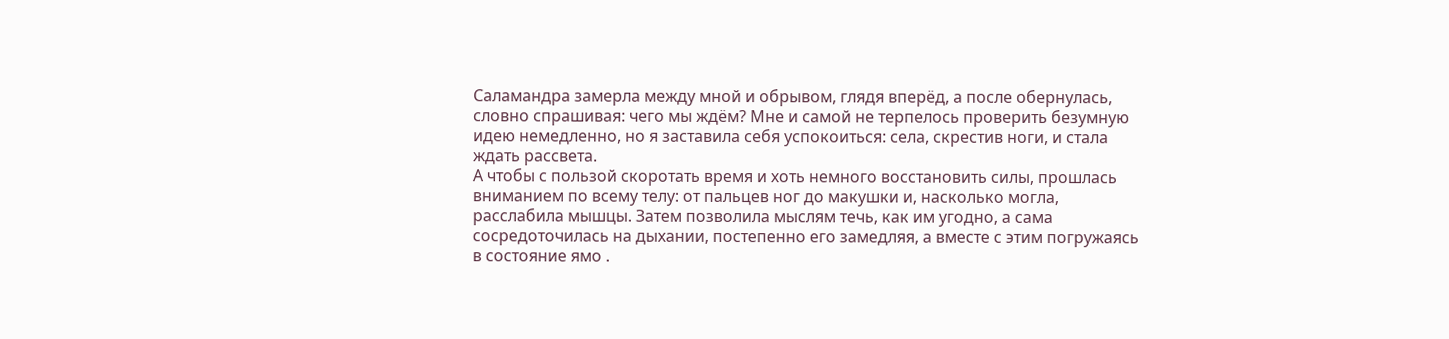Саламандра замерла между мной и обрывом, глядя вперёд, а после обернулась, словно спрашивая: чего мы ждём? Мне и самой не терпелось проверить безумную идею немедленно, но я заставила себя успокоиться: села, скрестив ноги, и стала ждать рассвета.
А чтобы с пользой скоротать время и хоть немного восстановить силы, прошлась вниманием по всему телу: от пальцев ног до макушки и, насколько могла, расслабила мышцы. Затем позволила мыслям течь, как им угодно, а сама сосредоточилась на дыхании, постепенно его замедляя, а вместе с этим погружаясь в состояние ямо .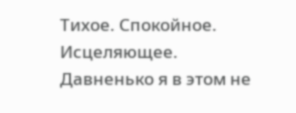Тихое. Спокойное. Исцеляющее.
Давненько я в этом не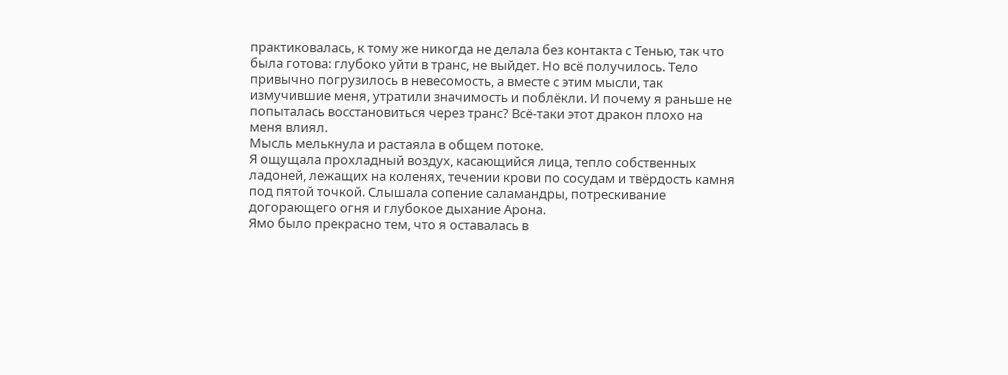практиковалась, к тому же никогда не делала без контакта с Тенью, так что была готова: глубоко уйти в транс, не выйдет. Но всё получилось. Тело привычно погрузилось в невесомость, а вместе с этим мысли, так измучившие меня, утратили значимость и поблёкли. И почему я раньше не попыталась восстановиться через транс? Всё-таки этот дракон плохо на меня влиял.
Мысль мелькнула и растаяла в общем потоке.
Я ощущала прохладный воздух, касающийся лица, тепло собственных ладоней, лежащих на коленях, течении крови по сосудам и твёрдость камня под пятой точкой. Слышала сопение саламандры, потрескивание догорающего огня и глубокое дыхание Арона.
Ямо было прекрасно тем, что я оставалась в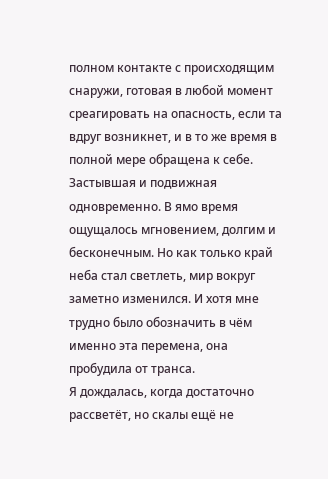полном контакте с происходящим снаружи, готовая в любой момент среагировать на опасность, если та вдруг возникнет, и в то же время в полной мере обращена к себе. Застывшая и подвижная одновременно. В ямо время ощущалось мгновением, долгим и бесконечным. Но как только край неба стал светлеть, мир вокруг заметно изменился. И хотя мне трудно было обозначить в чём именно эта перемена, она пробудила от транса.
Я дождалась, когда достаточно рассветёт, но скалы ещё не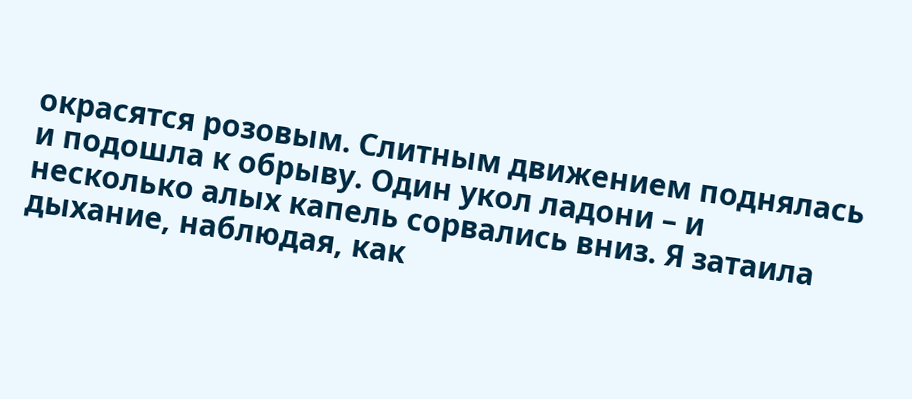окрасятся розовым. Слитным движением поднялась и подошла к обрыву. Один укол ладони – и несколько алых капель сорвались вниз. Я затаила дыхание, наблюдая, как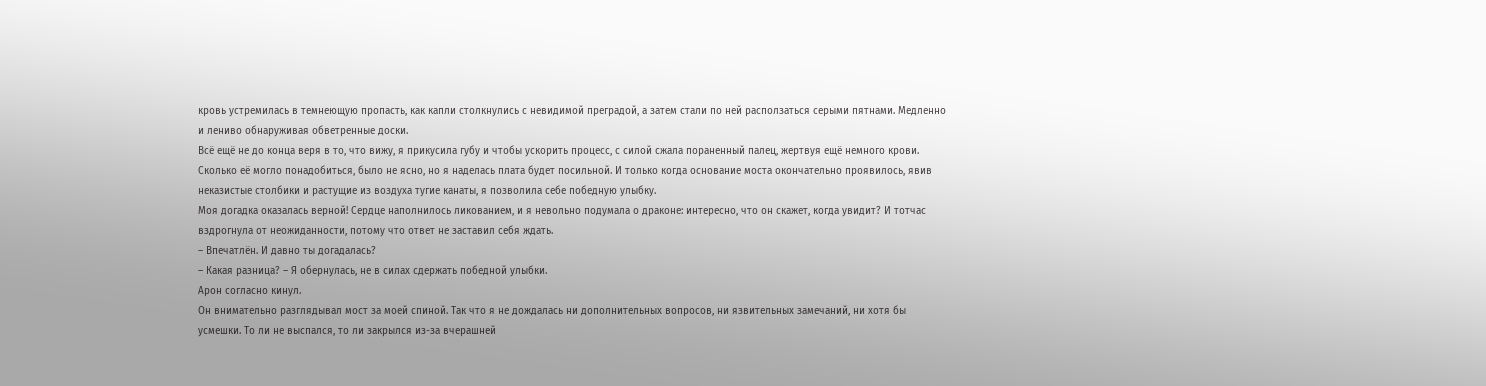кровь устремилась в темнеющую пропасть, как капли столкнулись с невидимой преградой, а затем стали по ней расползаться серыми пятнами. Медленно и лениво обнаруживая обветренные доски.
Всё ещё не до конца веря в то, что вижу, я прикусила губу и чтобы ускорить процесс, с силой сжала пораненный палец, жертвуя ещё немного крови. Сколько её могло понадобиться, было не ясно, но я наделась плата будет посильной. И только когда основание моста окончательно проявилось, явив неказистые столбики и растущие из воздуха тугие канаты, я позволила себе победную улыбку.
Моя догадка оказалась верной! Сердце наполнилось ликованием, и я невольно подумала о драконе: интересно, что он скажет, когда увидит? И тотчас вздрогнула от неожиданности, потому что ответ не заставил себя ждать.
– Впечатлён. И давно ты догадалась?
– Какая разница? – Я обернулась, не в силах сдержать победной улыбки.
Арон согласно кинул.
Он внимательно разглядывал мост за моей спиной. Так что я не дождалась ни дополнительных вопросов, ни язвительных замечаний, ни хотя бы усмешки. То ли не выспался, то ли закрылся из-за вчерашней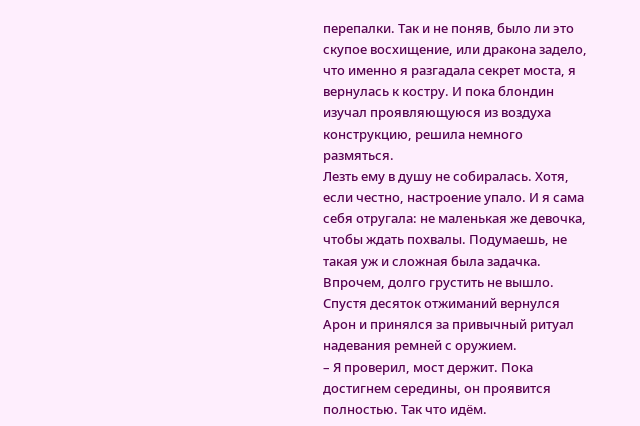перепалки. Так и не поняв, было ли это скупое восхищение, или дракона задело, что именно я разгадала секрет моста, я вернулась к костру. И пока блондин изучал проявляющуюся из воздуха конструкцию, решила немного размяться.
Лезть ему в душу не собиралась. Хотя, если честно, настроение упало. И я сама себя отругала: не маленькая же девочка, чтобы ждать похвалы. Подумаешь, не такая уж и сложная была задачка. Впрочем, долго грустить не вышло. Спустя десяток отжиманий вернулся Арон и принялся за привычный ритуал надевания ремней с оружием.
– Я проверил, мост держит. Пока достигнем середины, он проявится полностью. Так что идём.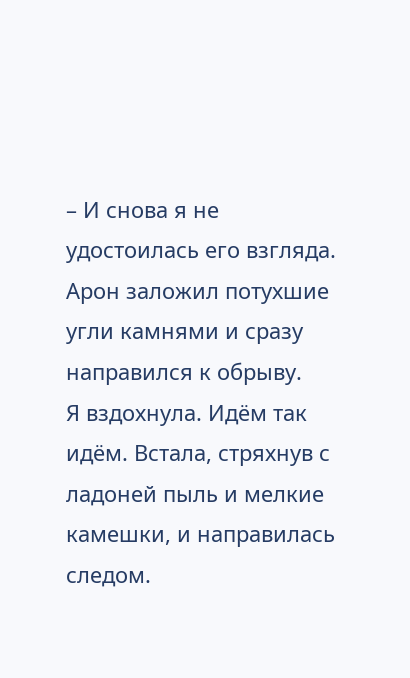– И снова я не удостоилась его взгляда. Арон заложил потухшие угли камнями и сразу направился к обрыву.
Я вздохнула. Идём так идём. Встала, стряхнув с ладоней пыль и мелкие камешки, и направилась следом.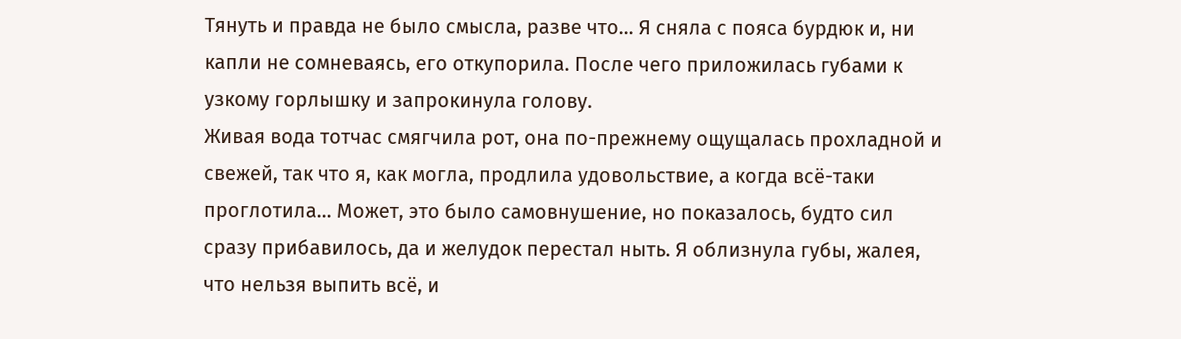Тянуть и правда не было смысла, разве что… Я сняла с пояса бурдюк и, ни капли не сомневаясь, его откупорила. После чего приложилась губами к узкому горлышку и запрокинула голову.
Живая вода тотчас смягчила рот, она по-прежнему ощущалась прохладной и свежей, так что я, как могла, продлила удовольствие, а когда всё-таки проглотила… Может, это было самовнушение, но показалось, будто сил сразу прибавилось, да и желудок перестал ныть. Я облизнула губы, жалея, что нельзя выпить всё, и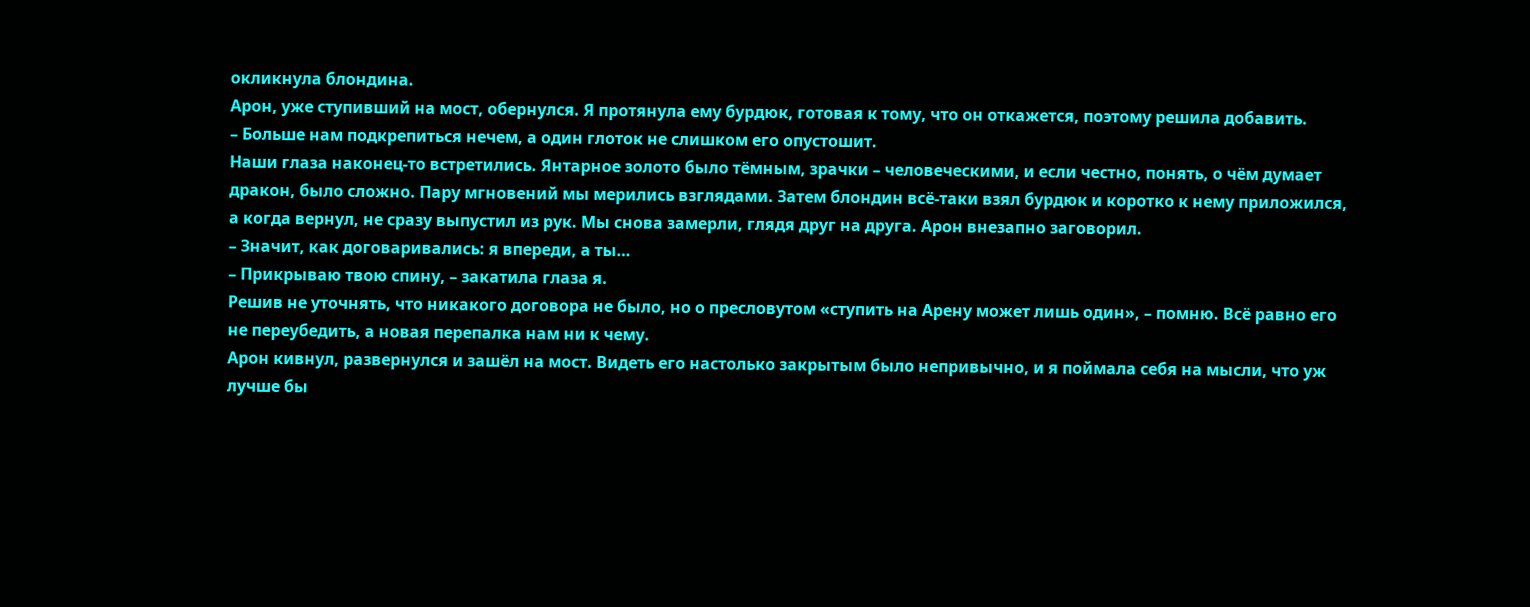окликнула блондина.
Арон, уже ступивший на мост, обернулся. Я протянула ему бурдюк, готовая к тому, что он откажется, поэтому решила добавить.
– Больше нам подкрепиться нечем, а один глоток не слишком его опустошит.
Наши глаза наконец-то встретились. Янтарное золото было тёмным, зрачки – человеческими, и если честно, понять, о чём думает дракон, было сложно. Пару мгновений мы мерились взглядами. Затем блондин всё-таки взял бурдюк и коротко к нему приложился, а когда вернул, не сразу выпустил из рук. Мы снова замерли, глядя друг на друга. Арон внезапно заговорил.
– Значит, как договаривались: я впереди, а ты…
– Прикрываю твою спину, – закатила глаза я.
Решив не уточнять, что никакого договора не было, но о пресловутом «ступить на Арену может лишь один», – помню. Всё равно его не переубедить, а новая перепалка нам ни к чему.
Арон кивнул, развернулся и зашёл на мост. Видеть его настолько закрытым было непривычно, и я поймала себя на мысли, что уж лучше бы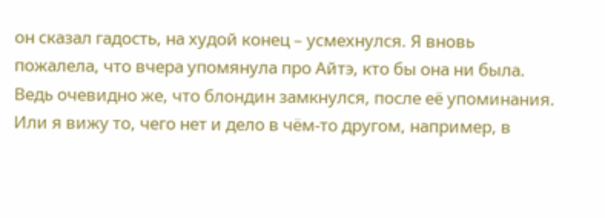он сказал гадость, на худой конец – усмехнулся. Я вновь пожалела, что вчера упомянула про Айтэ, кто бы она ни была. Ведь очевидно же, что блондин замкнулся, после её упоминания.
Или я вижу то, чего нет и дело в чём-то другом, например, в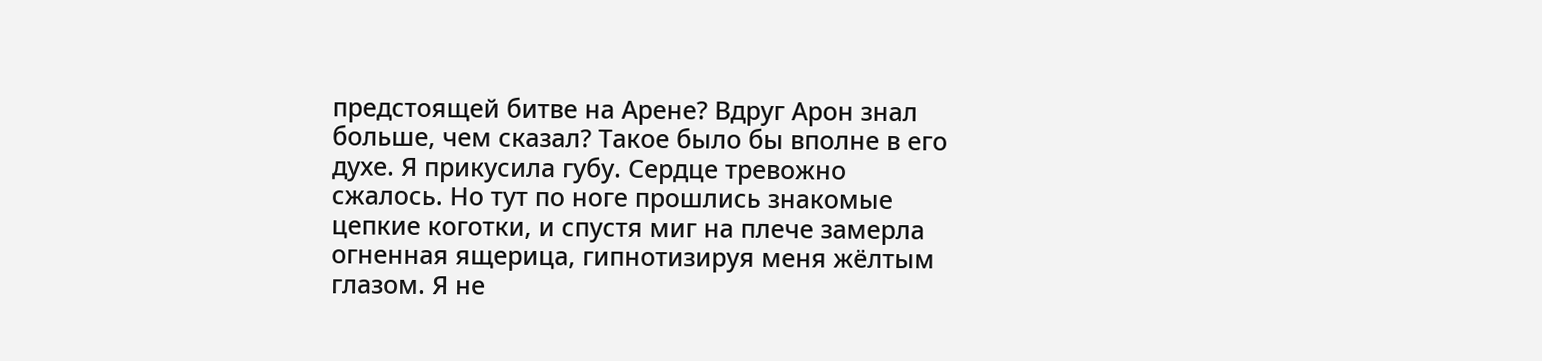предстоящей битве на Арене? Вдруг Арон знал больше, чем сказал? Такое было бы вполне в его духе. Я прикусила губу. Сердце тревожно сжалось. Но тут по ноге прошлись знакомые цепкие коготки, и спустя миг на плече замерла огненная ящерица, гипнотизируя меня жёлтым глазом. Я не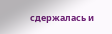сдержалась и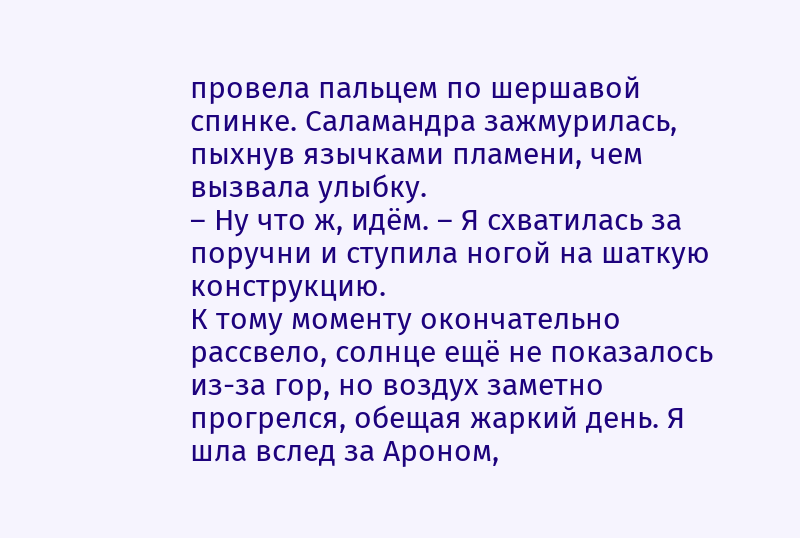провела пальцем по шершавой спинке. Саламандра зажмурилась, пыхнув язычками пламени, чем вызвала улыбку.
– Ну что ж, идём. – Я схватилась за поручни и ступила ногой на шаткую конструкцию.
К тому моменту окончательно рассвело, солнце ещё не показалось из-за гор, но воздух заметно прогрелся, обещая жаркий день. Я шла вслед за Ароном,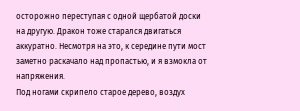осторожно переступая с одной щербатой доски на другую. Дракон тоже старался двигаться аккуратно. Несмотря на это, к середине пути мост заметно раскачало над пропастью, и я взмокла от напряжения.
Под ногами скрипело старое дерево, воздух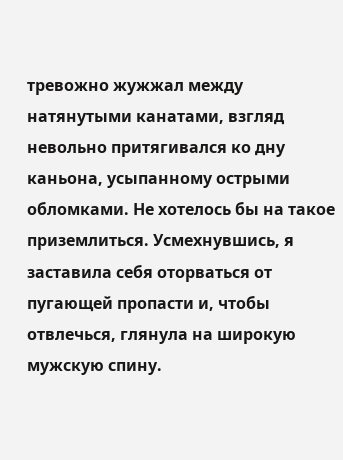тревожно жужжал между натянутыми канатами, взгляд невольно притягивался ко дну каньона, усыпанному острыми обломками. Не хотелось бы на такое приземлиться. Усмехнувшись, я заставила себя оторваться от пугающей пропасти и, чтобы отвлечься, глянула на широкую мужскую спину.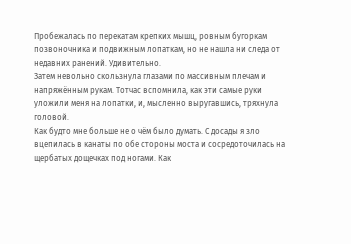Пробежалась по перекатам крепких мышц, ровным бугоркам позвоночника и подвижным лопаткам, но не нашла ни следа от недавних ранений. Удивительно.
Затем невольно скользнула глазами по массивным плечам и напряжённым рукам. Тотчас вспомнила, как эти самые руки уложили меня на лопатки, и, мысленно выругавшись, тряхнула головой.
Как будто мне больше не о чём было думать. С досады я зло вцепилась в канаты по обе стороны моста и сосредоточилась на щербатых дощечках под ногами. Как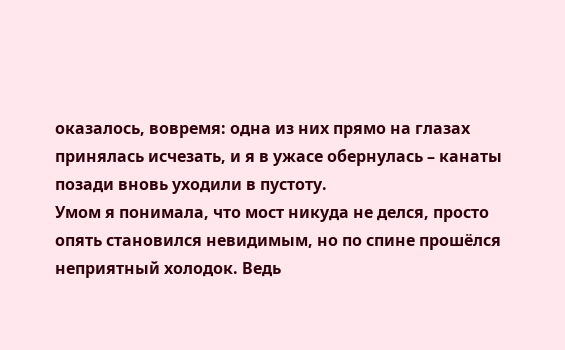оказалось, вовремя: одна из них прямо на глазах принялась исчезать, и я в ужасе обернулась – канаты позади вновь уходили в пустоту.
Умом я понимала, что мост никуда не делся, просто опять становился невидимым, но по спине прошёлся неприятный холодок. Ведь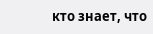кто знает, что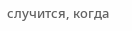случится, когда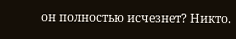он полностью исчезнет? Никто.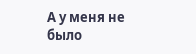А у меня не было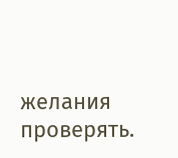желания проверять.